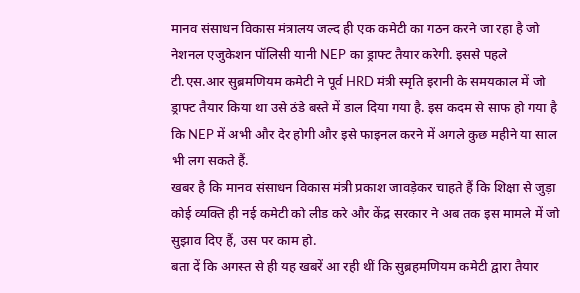मानव संसाधन विकास मंत्रालय जल्द ही एक कमेटी का गठन करने जा रहा है जो नेशनल एजुकेशन पॉलिसी यानी NEP का ड्राफ्ट तैयार करेगी. इससे पहले टी.एस.आर सुब्रमणियम कमेटी ने पूर्व HRD मंत्री स्मृति इरानी के समयकाल में जो ड्राफ्ट तैयार किया था उसे ठंडे बस्ते में डाल दिया गया है. इस कदम से साफ हो गया है कि NEP में अभी और देर होगी और इसे फाइनल करने में अगले कुछ महीने या साल भी लग सकते हैं.
खबर है कि मानव संसाधन विकास मंत्री प्रकाश जावड़ेकर चाहते हैं कि शिक्षा से जुड़ा कोई व्यक्ति ही नई कमेटी को लीड करे और केंद्र सरकार ने अब तक इस मामले में जो सुझाव दिए हैं, उस पर काम हो.
बता दें कि अगस्त से ही यह खबरें आ रही थीं कि सुब्रहमणियम कमेटी द्वारा तैयार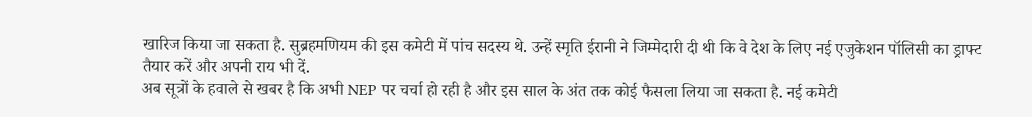खारिज किया जा सकता है. सुब्रहमणियम की इस कमेटी में पांच सदस्य थे. उन्हें स्मृति ईरानी ने जिम्मेदारी दी थी कि वे देश के लिए नई एजुकेशन पॉलिसी का ड्राफ्ट तैयार करें और अपनी राय भी दें.
अब सूत्रों के हवाले से खबर है कि अभी NEP पर चर्चा हो रही है और इस साल के अंत तक कोई फैसला लिया जा सकता है. नई कमेटी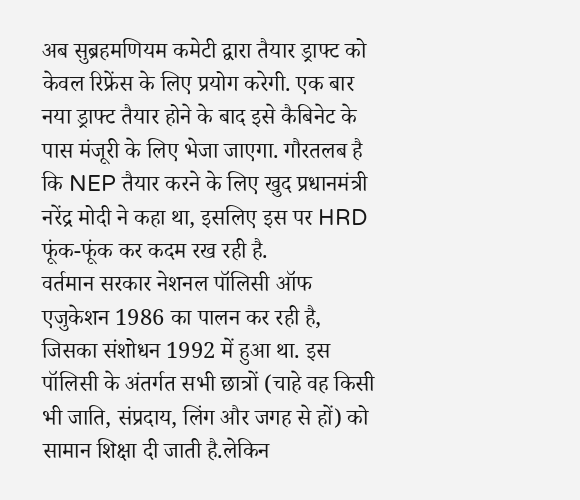अब सुब्रहमणियम कमेटी द्वारा तैयार ड्राफ्ट को केवल रिफ्रेंस के लिए प्रयोग करेगी. एक बार नया ड्राफ्ट तैयार होने के बाद इसे कैबिनेट के पास मंजूरी के लिए भेजा जाएगा. गौरतलब है कि NEP तैयार करने के लिए खुद प्रधानमंत्री नरेंद्र मोदी ने कहा था, इसलिए इस पर HRD फूंक-फूंक कर कदम रख रही है.
वर्तमान सरकार नेशनल पॉलिसी ऑफ एजुकेशन 1986 का पालन कर रही है, जिसका संशोधन 1992 में हुआ था. इस पॉलिसी के अंतर्गत सभी छात्रों (चाहे वह किसी भी जाति, संप्रदाय, लिंग और जगह से हों) को सामान शिक्षा दी जाती है.लेकिन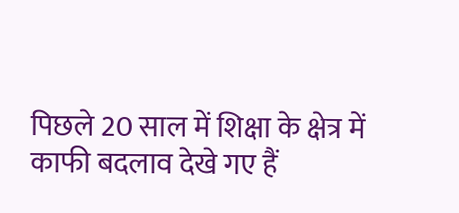पिछले 20 साल में शिक्षा के क्षेत्र में काफी बदलाव देखे गए हैं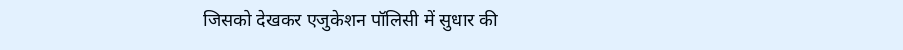जिसको देखकर एजुकेशन पॉलिसी में सुधार की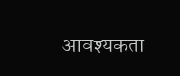आवश्यकता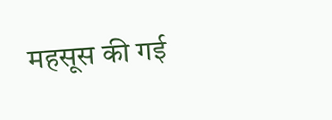महसूस की गई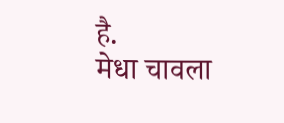है.
मेधा चावला